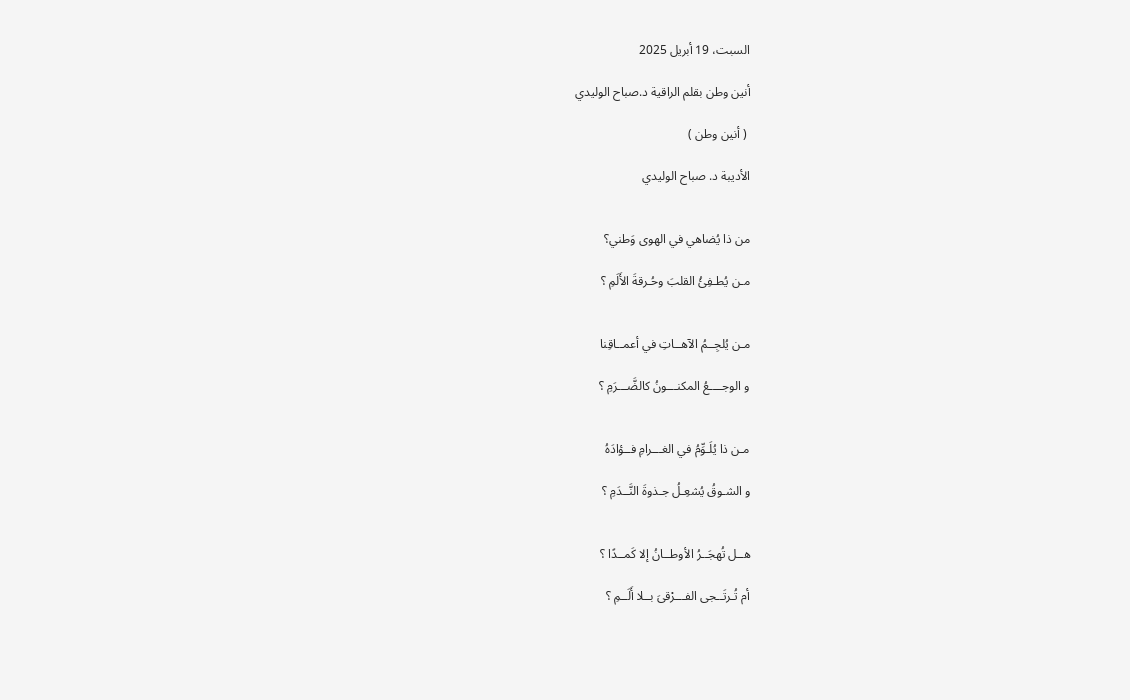السبت، 19 أبريل 2025

أنين وطن بقلم الراقية د.صباح الوليدي

 ( أنين وطن )

الأديبة د. صباح الوليدي


من ذا يُضاهي في الهوى وَطني؟

مـن يُطـفِئُ القلبَ وحُـرقةَ الأَلَمِ ؟


مـن يُلجِــمُ الآهــاتِ في أعمــاقِنا

و الوجــــعُ المكنـــونُ كالضَّـــرَمِ ؟


مـن ذا يُلَـوِّمُ في الغـــرامِ فــؤادَهُ

و الشـوقُ يُشعِـلُ جـذوةَ النَّــدَمِ ؟


هــل تُهجَــرُ الأوطــانُ إلا كَمــدًا ؟

أم تُـرتَــجى الفـــرْقىَ بــلا أَلَــمِ ؟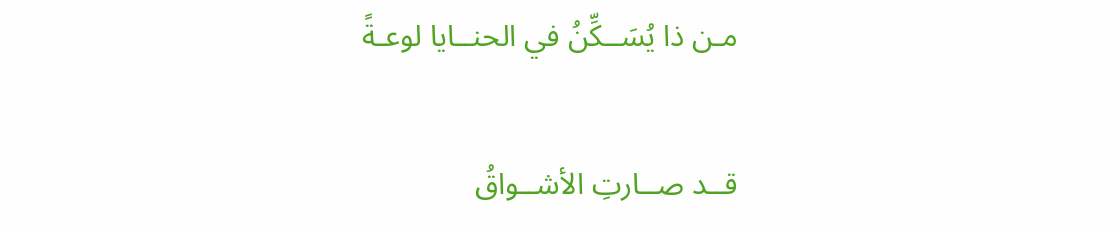مـن ذا يُسَــكِّنُ في الحنــايا لوعـةً

قــد صــارتِ الأشــواقُ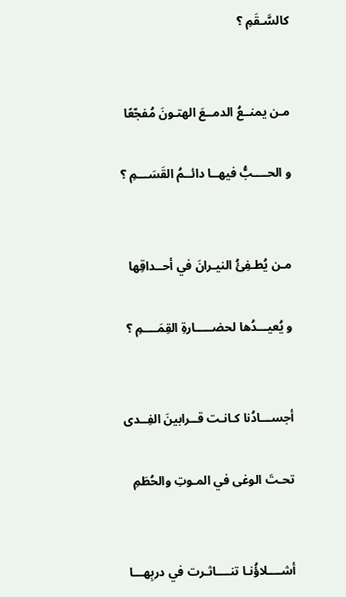كالسَّـقَمِ ؟


مـن يمنــعُ الدمــعَ الهتـونَ مُفجّعًا

و الحــــبُّ فيهــا دائــمُ القَسَـــمِ ؟


مـن يُطـفِئُ النيـرانَ في أحــداقِها

و يُعيـــدُها لحضـــــارةِ القِمَــــمِ ؟


أجســـادُنا كـانـت قــرابينَ الفِــدى

تحـتَ الوغى في المـوتِ والحُطَمِ


أشــــلاؤُنـا تنــــاثـرت في دربِهـــا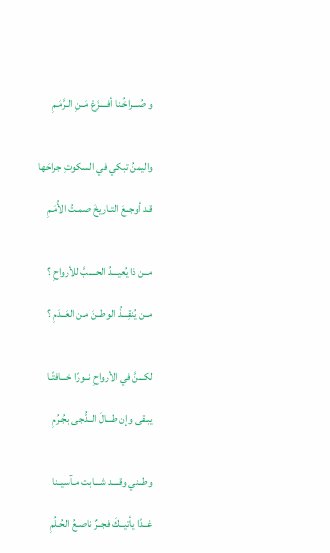و صُـــراخُـنا أفــــزَعْ مَــنِ الـرَّمَـمِ


واليمنُ تبكي في السكوتِ جراحَها

قـد أوجــعَ التـاريخَ صمـتُ الأُمَـمِ


مــن ذا يُعيـــدُ الحــــبَّ للأرواحِ ؟

مــن يُنقِـــذُ الوطــنَ مـن العَــدَمِ ؟


لكـــنَّ في الأرواحِ نــورًا خـــافتًـا

يبـقى وإن طـــالَ الــدُّجى بجُـرُمِ


وطــني وقــــد شـــابت مـآسيــنا

غــدًا يأتيــكَ فجــرٌ ناصـعُ الحُـلُمِ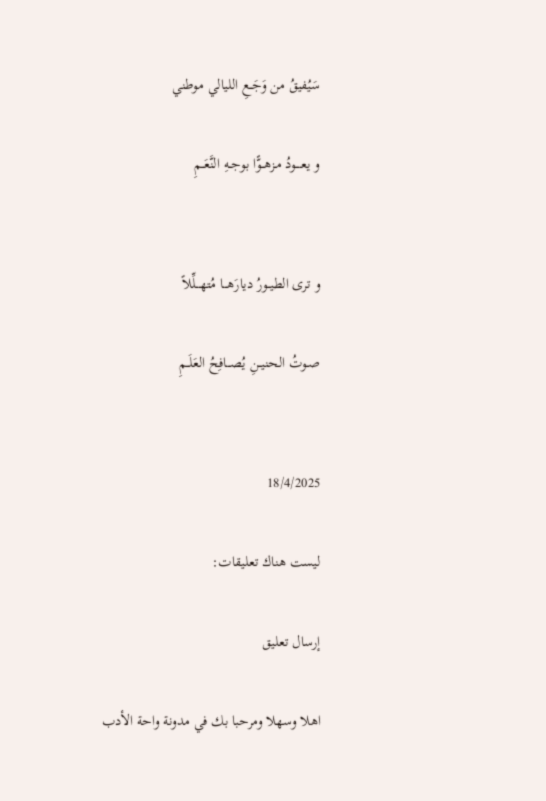سَيُفيقُ من وَجَــعِ الليالي موطني

و يعــــودُ مـزهــوًّا بوجــهِ النَّعَــمِ


و ترى الطيــورُ ديارَهـــا مُتهـــلِّلاً

صـوتُ الحنيــنِ يُصـــافِحُ العَلَــمِ


18/4/2025

ليست هناك تعليقات:

إرسال تعليق

اهلا وسهلا ومرحبا بك في مدونة واحة الأدب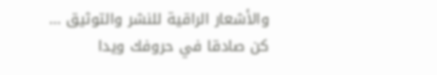والأشعار الراقية للنشر والتوثيق ... كن صادقا في حروفك ويدا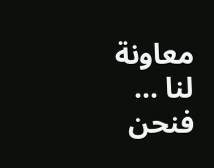معاونة لنا ... فنحن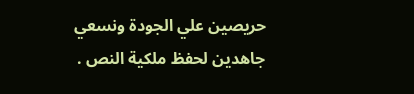حريصين علي الجودة ونسعي جاهدين لحفظ ملكية النص .